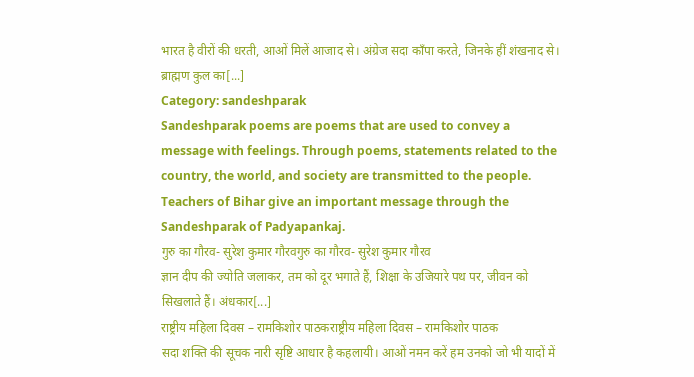भारत है वीरों की धरती, आओं मिलें आजाद से। अंग्रेज सदा काँपा करते, जिनके हीं शंखनाद से। ब्राह्मण कुल का[...]
Category: sandeshparak
Sandeshparak poems are poems that are used to convey a message with feelings. Through poems, statements related to the country, the world, and society are transmitted to the people. Teachers of Bihar give an important message through the Sandeshparak of Padyapankaj.
गुरु का गौरव- सुरेश कुमार गौरवगुरु का गौरव- सुरेश कुमार गौरव
ज्ञान दीप की ज्योति जलाकर, तम को दूर भगाते हैं, शिक्षा के उजियारे पथ पर, जीवन को सिखलाते हैं। अंधकार[...]
राष्ट्रीय महिला दिवस – रामकिशोर पाठकराष्ट्रीय महिला दिवस – रामकिशोर पाठक
सदा शक्ति की सूचक नारी सृष्टि आधार है कहलायी। आओं नमन करें हम उनको जो भी यादों में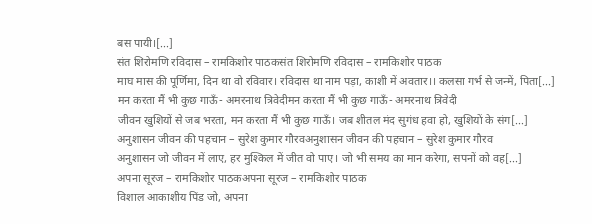बस पायी।[...]
संत शिरोमणि रविदास – रामकिशोर पाठकसंत शिरोमणि रविदास – रामकिशोर पाठक
माघ मास की पूर्णिमा, दिन था वो रविवार। रविदास था नाम पड़ा, काशी में अवतार।। कलसा गर्भ से जन्में, पिता[...]
मन करता मैं भी कुछ गाऊँ- अमरनाथ त्रिवेदीमन करता मैं भी कुछ गाऊँ- अमरनाथ त्रिवेदी
जीवन खुशियों से जब भरता, मन करता मैं भी कुछ गाऊँ। जब शीतल मंद सुगंध हवा हो, खुशियों के संग[...]
अनुशासन जीवन की पहचान – सुरेश कुमार गौरवअनुशासन जीवन की पहचान – सुरेश कुमार गौरव
अनुशासन जो जीवन में लाए, हर मुश्किल में जीत वो पाए। जो भी समय का मान करेगा, सपनों को वह[...]
अपना सूरज – रामकिशोर पाठकअपना सूरज – रामकिशोर पाठक
विशाल आकाशीय पिंड जो, अपना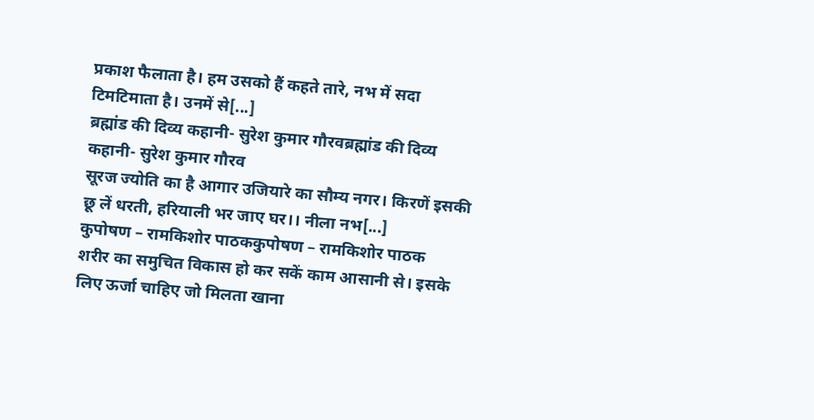प्रकाश फैलाता है। हम उसको हैं कहते तारे, नभ में सदा टिमटिमाता है। उनमें से[...]
ब्रह्मांड की दिव्य कहानी- सुरेश कुमार गौरवब्रह्मांड की दिव्य कहानी- सुरेश कुमार गौरव
सूरज ज्योति का है आगार उजियारे का सौम्य नगर। किरणें इसकी छू लें धरती, हरियाली भर जाए घर।। नीला नभ[...]
कुपोषण – रामकिशोर पाठककुपोषण – रामकिशोर पाठक
शरीर का समुचित विकास हो कर सकें काम आसानी से। इसके लिए ऊर्जा चाहिए जो मिलता खाना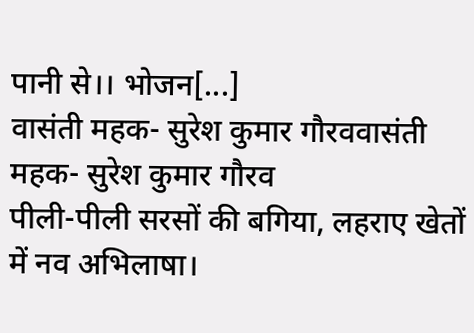पानी से।। भोजन[...]
वासंती महक- सुरेश कुमार गौरववासंती महक- सुरेश कुमार गौरव
पीली-पीली सरसों की बगिया, लहराए खेतों में नव अभिलाषा।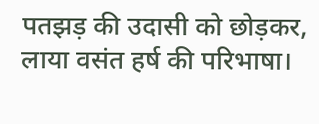पतझड़ की उदासी को छोड़कर, लाया वसंत हर्ष की परिभाषा।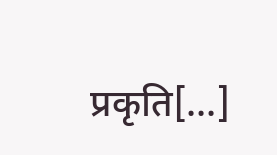प्रकृति[...]